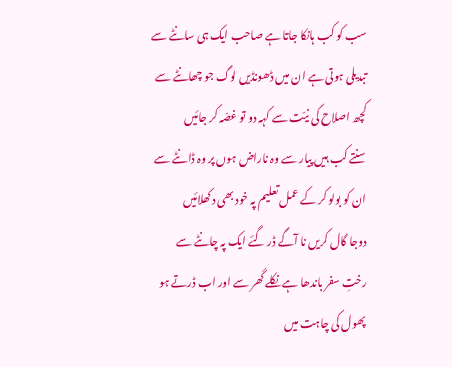سب کو کب ہانکا جاتا ہے صاحب ایک ہی سانٹے سے
تبدیلی ہوتی ہے ان میں ڈھونڈیں لوگ جو چھانٹے سے
کچھ اصلاح کی نیّت سے کہہ دو تو غصّہ کر جائیں
سنتے کب ہیں پیار سے وہ ناراض ہوں پر وہ ڈانٹے سے
ان کو بولو کر کے عمل تعلیم پہ خود بھی دکھلائیں
دوجا گال کریں نا آگے ڈر گئے ایک پہ چانٹے سے
رختِ سفر باندھا ہے نکلے گھر سے اور اب ڈرتے ہو
پھول کی چاہت میں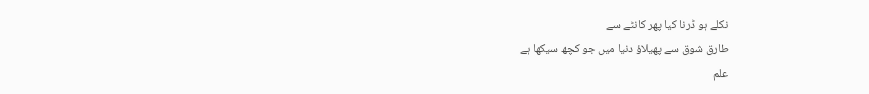نکلے ہو ڈرنا کیا پھر کانٹے سے
طارق شوق سے پھیلاؤ دنیا میں جو کچھ سیکھا ہے
علم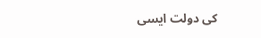کی دولت ایسی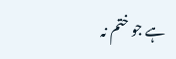ہے جو ختم نہ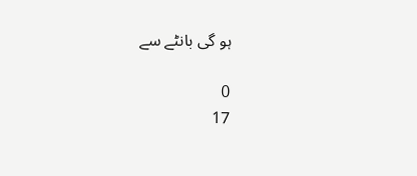ہو گی بانٹے سے

0
17